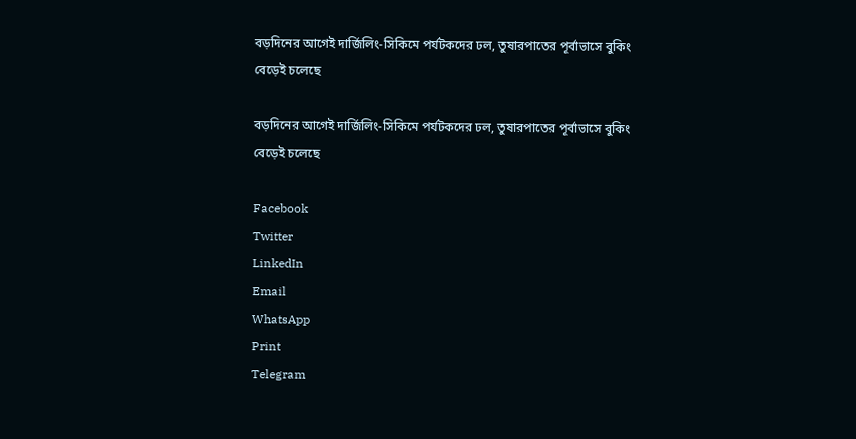বড়দিনের আগেই দার্জিলিং-সিকিমে পর্যটকদের ঢল, তুষারপাতের পূর্বাভাসে বুকিং বেড়েই চলেছে

বড়দিনের আগেই দার্জিলিং-সিকিমে পর্যটকদের ঢল, তুষারপাতের পূর্বাভাসে বুকিং বেড়েই চলেছে

Facebook
Twitter
LinkedIn
Email
WhatsApp
Print
Telegram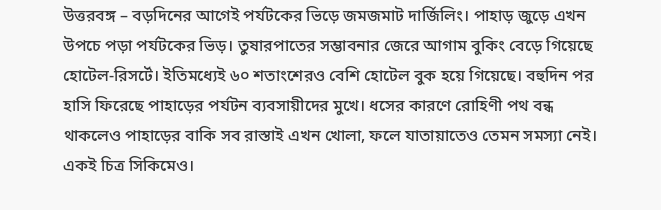উত্তরবঙ্গ – বড়দিনের আগেই পর্যটকের ভিড়ে জমজমাট দার্জিলিং। পাহাড় জুড়ে এখন উপচে পড়া পর্যটকের ভিড়। তুষারপাতের সম্ভাবনার জেরে আগাম বুকিং বেড়ে গিয়েছে হোটেল-রিসর্টে। ইতিমধ্যেই ৬০ শতাংশেরও বেশি হোটেল বুক হয়ে গিয়েছে। বহুদিন পর হাসি ফিরেছে পাহাড়ের পর্যটন ব্যবসায়ীদের মুখে। ধসের কারণে রোহিণী পথ বন্ধ থাকলেও পাহাড়ের বাকি সব রাস্তাই এখন খোলা, ফলে যাতায়াতেও তেমন সমস্যা নেই। একই চিত্র সিকিমেও।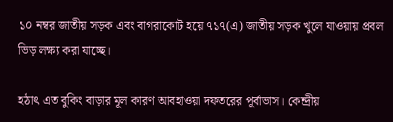১০ নম্বর জাতীয় সড়ক এবং বাগরাকোট হয়ে ৭১৭(এ) জাতীয় সড়ক খুলে যাওয়ায় প্রবল ভিড় লক্ষ্য করা যাচ্ছে।

হঠাৎ এত বুকিং বাড়ার মূল কারণ আবহাওয়া দফতরের পূর্বাভাস। কেন্দ্রীয়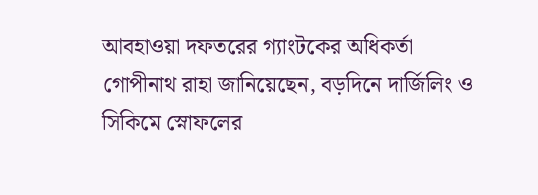আবহাওয়া দফতরের গ্যাংটকের অধিকর্তা গোপীনাথ রাহা জানিয়েছেন, বড়দিনে দার্জিলিং ও সিকিমে স্নোফলের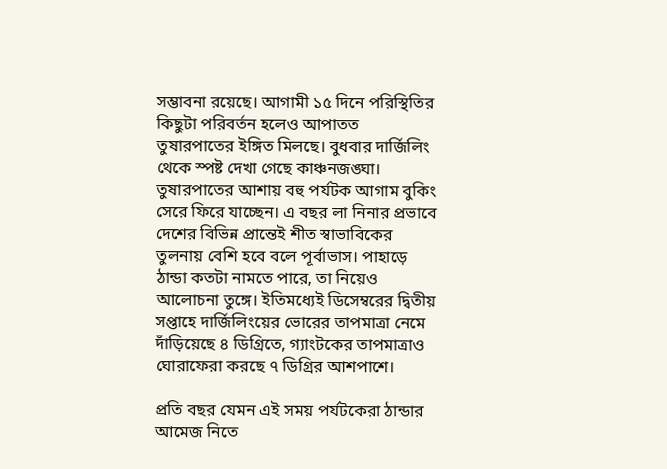সম্ভাবনা রয়েছে। আগামী ১৫ দিনে পরিস্থিতির কিছুটা পরিবর্তন হলেও আপাতত তুষারপাতের ইঙ্গিত মিলছে। বুধবার দার্জিলিং থেকে স্পষ্ট দেখা গেছে কাঞ্চনজঙ্ঘা। তুষারপাতের আশায় বহু পর্যটক আগাম বুকিং সেরে ফিরে যাচ্ছেন। এ বছর লা নিনার প্রভাবে দেশের বিভিন্ন প্রান্তেই শীত স্বাভাবিকের তুলনায় বেশি হবে বলে পূর্বাভাস। পাহাড়ে ঠান্ডা কতটা নামতে পারে, তা নিয়েও আলোচনা তুঙ্গে। ইতিমধ্যেই ডিসেম্বরের দ্বিতীয় সপ্তাহে দার্জিলিংয়ের ভোরের তাপমাত্রা নেমে দাঁড়িয়েছে ৪ ডিগ্রিতে, গ্যাংটকের তাপমাত্রাও ঘোরাফেরা করছে ৭ ডিগ্রির আশপাশে।

প্রতি বছর যেমন এই সময় পর্যটকেরা ঠান্ডার আমেজ নিতে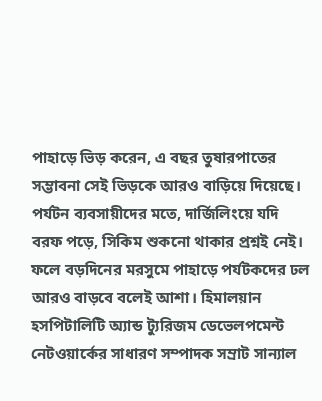পাহাড়ে ভিড় করেন, এ বছর তুষারপাতের সম্ভাবনা সেই ভিড়কে আরও বাড়িয়ে দিয়েছে। পর্যটন ব্যবসায়ীদের মতে, দার্জিলিংয়ে যদি বরফ পড়ে, সিকিম শুকনো থাকার প্রশ্নই নেই। ফলে বড়দিনের মরসুমে পাহাড়ে পর্যটকদের ঢল আরও বাড়বে বলেই আশা। হিমালয়ান হসপিটালিটি অ্যান্ড ট্যুরিজম ডেভেলপমেন্ট নেটওয়ার্কের সাধারণ সম্পাদক সম্রাট সান্যাল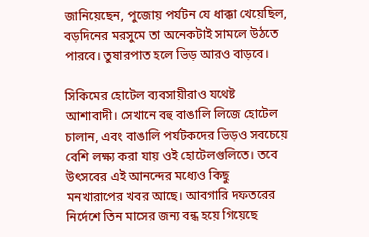জানিয়েছেন, পুজোয় পর্যটন যে ধাক্কা খেয়েছিল, বড়দিনের মরসুমে তা অনেকটাই সামলে উঠতে পারবে। তুষারপাত হলে ভিড় আরও বাড়বে।

সিকিমের হোটেল ব্যবসায়ীরাও যথেষ্ট আশাবাদী। সেখানে বহু বাঙালি লিজে হোটেল চালান, এবং বাঙালি পর্যটকদের ভিড়ও সবচেয়ে বেশি লক্ষ্য করা যায় ওই হোটেলগুলিতে। তবে উৎসবের এই আনন্দের মধ্যেও কিছু মনখারাপের খবর আছে। আবগারি দফতরের নির্দেশে তিন মাসের জন্য বন্ধ হয়ে গিয়েছে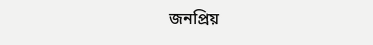জনপ্রিয়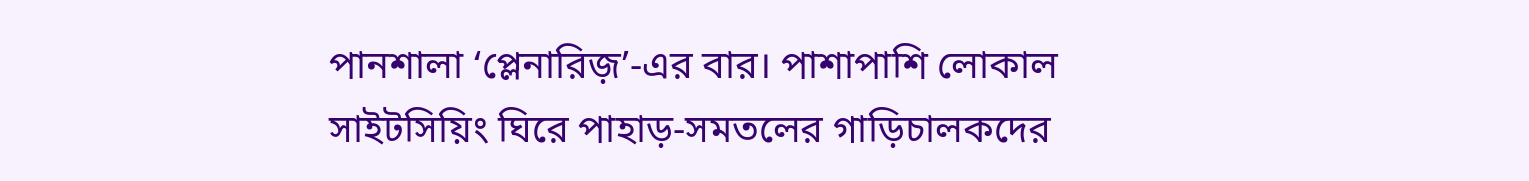পানশালা ‘প্লেনারিজ়’-এর বার। পাশাপাশি লোকাল সাইটসিয়িং ঘিরে পাহাড়-সমতলের গাড়িচালকদের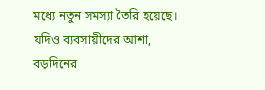মধ্যে নতুন সমস্যা তৈরি হয়েছে। যদিও ব্যবসায়ীদের আশা, বড়দিনের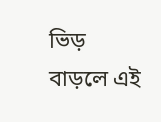ভিড় বাড়লে এই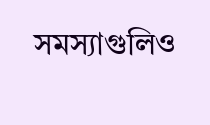সমস্যাগুলিও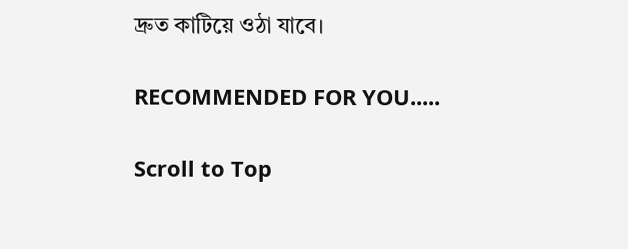দ্রুত কাটিয়ে ওঠা যাবে।

RECOMMENDED FOR YOU.....

Scroll to Top